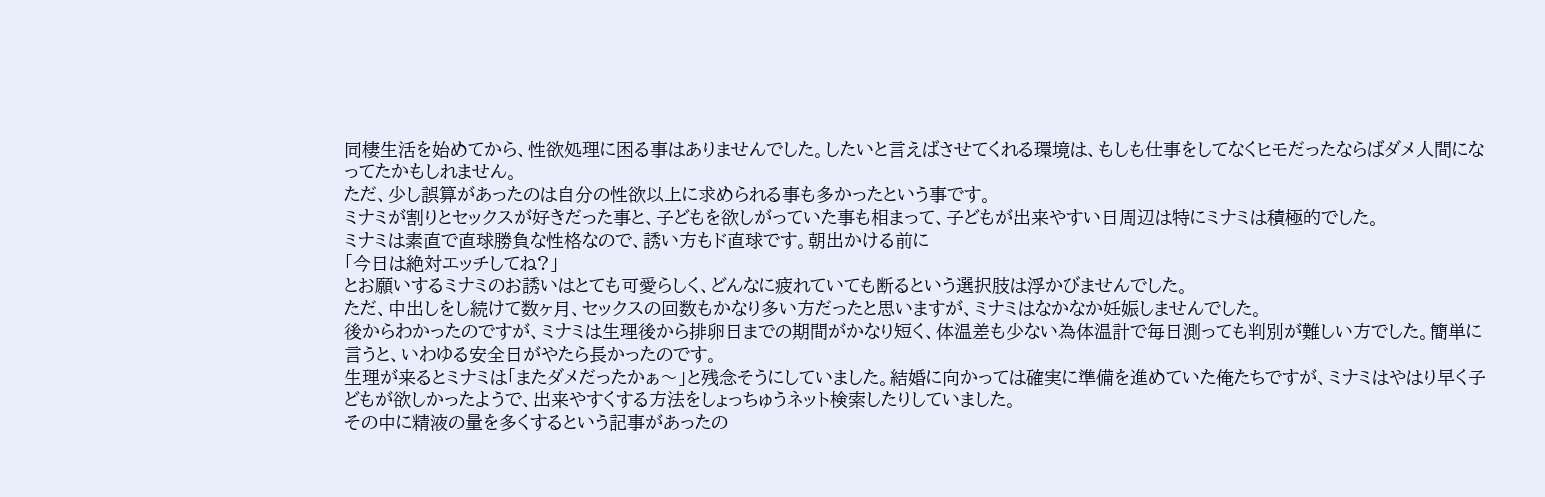同棲生活を始めてから、性欲処理に困る事はありませんでした。したいと言えばさせてくれる環境は、もしも仕事をしてなくヒモだったならばダメ人間になってたかもしれません。
ただ、少し誤算があったのは自分の性欲以上に求められる事も多かったという事です。
ミナミが割りとセックスが好きだった事と、子どもを欲しがっていた事も相まって、子どもが出来やすい日周辺は特にミナミは積極的でした。
ミナミは素直で直球勝負な性格なので、誘い方もド直球です。朝出かける前に
「今日は絶対エッチしてね?」
とお願いするミナミのお誘いはとても可愛らしく、どんなに疲れていても断るという選択肢は浮かびませんでした。
ただ、中出しをし続けて数ヶ月、セックスの回数もかなり多い方だったと思いますが、ミナミはなかなか妊娠しませんでした。
後からわかったのですが、ミナミは生理後から排卵日までの期間がかなり短く、体温差も少ない為体温計で毎日測っても判別が難しい方でした。簡単に言うと、いわゆる安全日がやたら長かったのです。
生理が来るとミナミは「またダメだったかぁ〜」と残念そうにしていました。結婚に向かっては確実に準備を進めていた俺たちですが、ミナミはやはり早く子どもが欲しかったようで、出来やすくする方法をしょっちゅうネット検索したりしていました。
その中に精液の量を多くするという記事があったの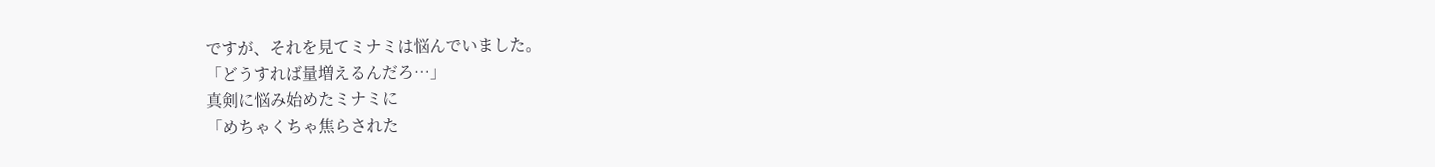ですが、それを見てミナミは悩んでいました。
「どうすれば量増えるんだろ…」
真剣に悩み始めたミナミに
「めちゃくちゃ焦らされた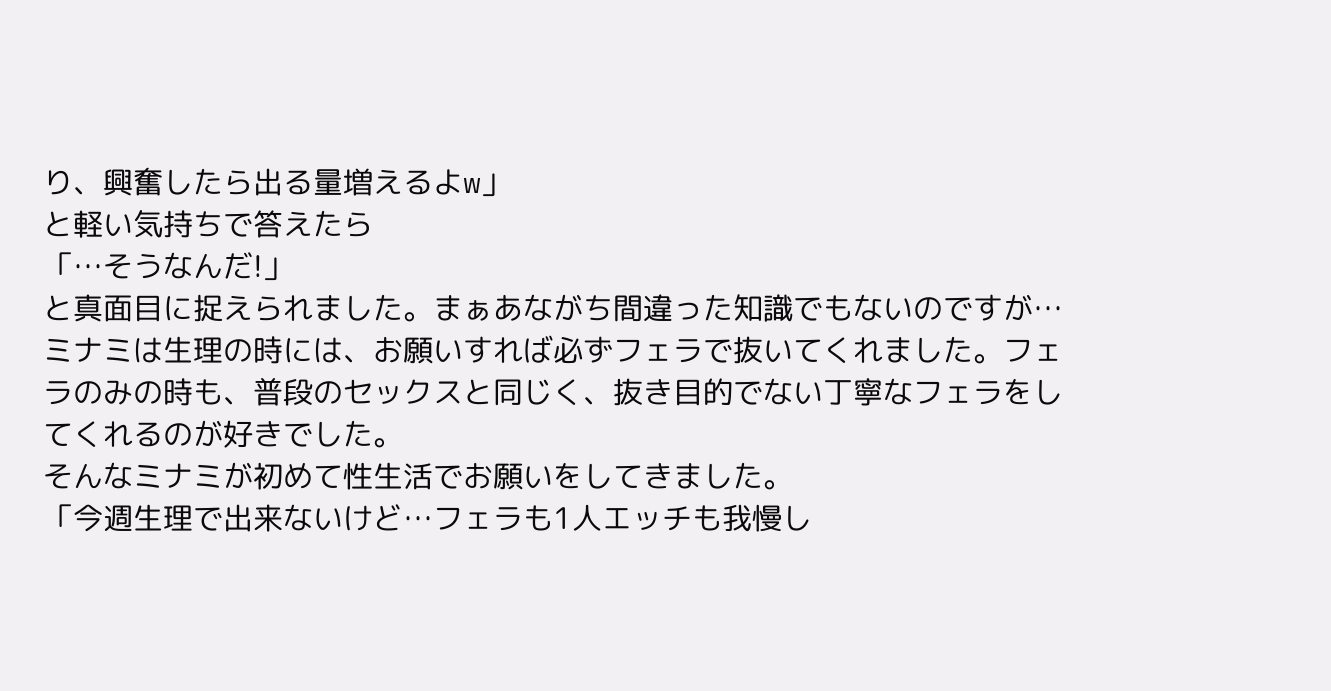り、興奮したら出る量増えるよw」
と軽い気持ちで答えたら
「…そうなんだ!」
と真面目に捉えられました。まぁあながち間違った知識でもないのですが…
ミナミは生理の時には、お願いすれば必ずフェラで抜いてくれました。フェラのみの時も、普段のセックスと同じく、抜き目的でない丁寧なフェラをしてくれるのが好きでした。
そんなミナミが初めて性生活でお願いをしてきました。
「今週生理で出来ないけど…フェラも1人エッチも我慢し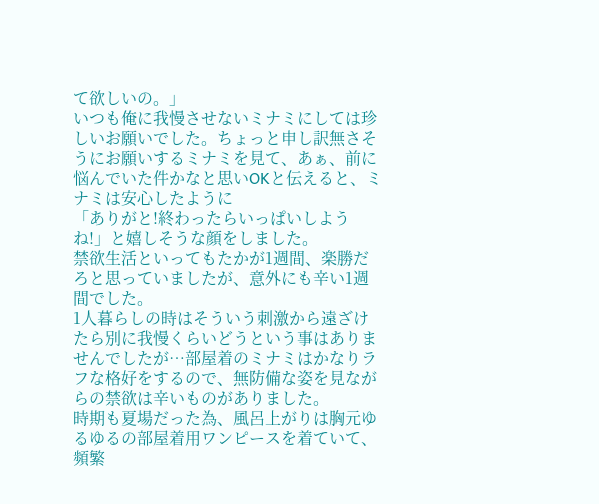て欲しいの。」
いつも俺に我慢させないミナミにしては珍しいお願いでした。ちょっと申し訳無さそうにお願いするミナミを見て、あぁ、前に悩んでいた件かなと思いOKと伝えると、ミナミは安心したように
「ありがと!終わったらいっぱいしようね!」と嬉しそうな顔をしました。
禁欲生活といってもたかが1週間、楽勝だろと思っていましたが、意外にも辛い1週間でした。
1人暮らしの時はそういう刺激から遠ざけたら別に我慢くらいどうという事はありませんでしたが…部屋着のミナミはかなりラフな格好をするので、無防備な姿を見ながらの禁欲は辛いものがありました。
時期も夏場だった為、風呂上がりは胸元ゆるゆるの部屋着用ワンピースを着ていて、頻繁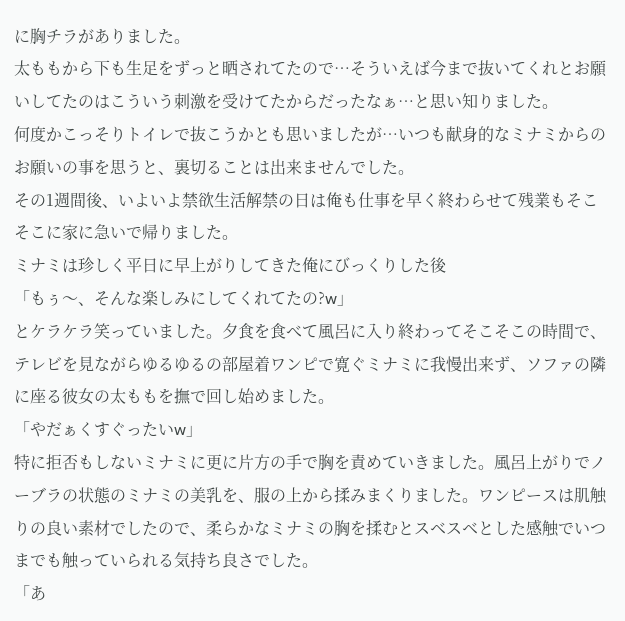に胸チラがありました。
太ももから下も生足をずっと晒されてたので…そういえば今まで抜いてくれとお願いしてたのはこういう刺激を受けてたからだったなぁ…と思い知りました。
何度かこっそりトイレで抜こうかとも思いましたが…いつも献身的なミナミからのお願いの事を思うと、裏切ることは出来ませんでした。
その1週間後、いよいよ禁欲生活解禁の日は俺も仕事を早く終わらせて残業もそこそこに家に急いで帰りました。
ミナミは珍しく平日に早上がりしてきた俺にびっくりした後
「もぅ〜、そんな楽しみにしてくれてたの?w」
とケラケラ笑っていました。夕食を食べて風呂に入り終わってそこそこの時間で、テレビを見ながらゆるゆるの部屋着ワンピで寛ぐミナミに我慢出来ず、ソファの隣に座る彼女の太ももを撫で回し始めました。
「やだぁくすぐったいw」
特に拒否もしないミナミに更に片方の手で胸を責めていきました。風呂上がりでノーブラの状態のミナミの美乳を、服の上から揉みまくりました。ワンピースは肌触りの良い素材でしたので、柔らかなミナミの胸を揉むとスベスベとした感触でいつまでも触っていられる気持ち良さでした。
「あ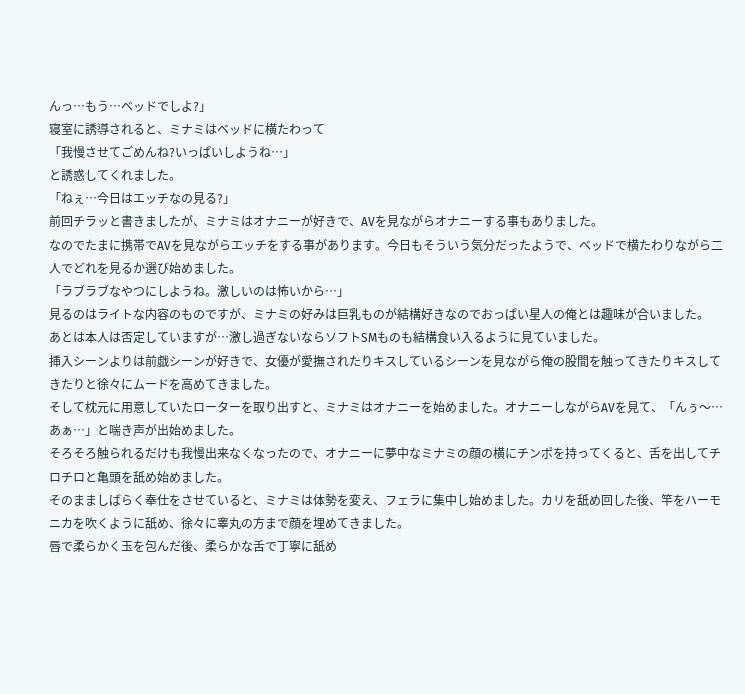んっ…もう…ベッドでしよ?」
寝室に誘導されると、ミナミはベッドに横たわって
「我慢させてごめんね?いっぱいしようね…」
と誘惑してくれました。
「ねぇ…今日はエッチなの見る?」
前回チラッと書きましたが、ミナミはオナニーが好きで、AVを見ながらオナニーする事もありました。
なのでたまに携帯でAVを見ながらエッチをする事があります。今日もそういう気分だったようで、ベッドで横たわりながら二人でどれを見るか選び始めました。
「ラブラブなやつにしようね。激しいのは怖いから…」
見るのはライトな内容のものですが、ミナミの好みは巨乳ものが結構好きなのでおっぱい星人の俺とは趣味が合いました。
あとは本人は否定していますが…激し過ぎないならソフトSMものも結構食い入るように見ていました。
挿入シーンよりは前戯シーンが好きで、女優が愛撫されたりキスしているシーンを見ながら俺の股間を触ってきたりキスしてきたりと徐々にムードを高めてきました。
そして枕元に用意していたローターを取り出すと、ミナミはオナニーを始めました。オナニーしながらAVを見て、「んぅ〜…あぁ…」と喘き声が出始めました。
そろそろ触られるだけも我慢出来なくなったので、オナニーに夢中なミナミの顔の横にチンポを持ってくると、舌を出してチロチロと亀頭を舐め始めました。
そのまましばらく奉仕をさせていると、ミナミは体勢を変え、フェラに集中し始めました。カリを舐め回した後、竿をハーモニカを吹くように舐め、徐々に睾丸の方まで顔を埋めてきました。
唇で柔らかく玉を包んだ後、柔らかな舌で丁寧に舐め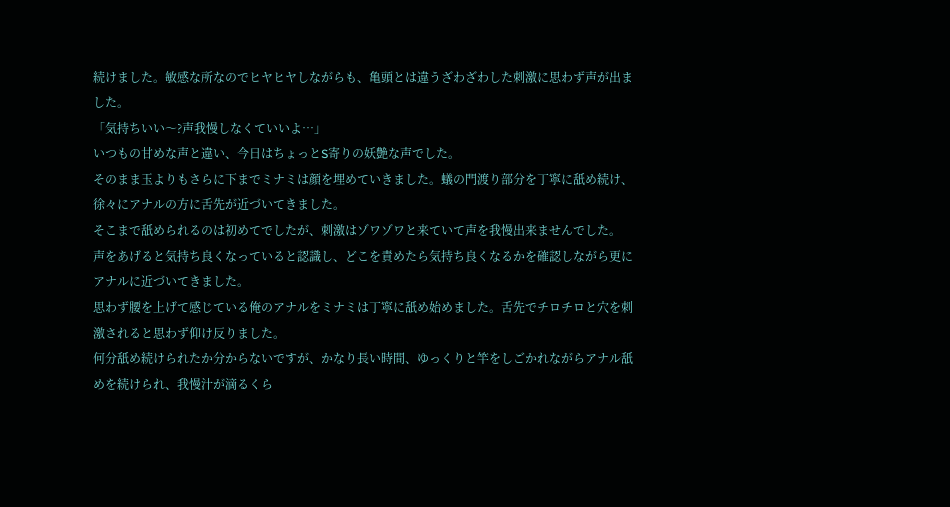続けました。敏感な所なのでヒヤヒヤしながらも、亀頭とは違うざわざわした刺激に思わず声が出ました。
「気持ちいい〜?声我慢しなくていいよ…」
いつもの甘めな声と違い、今日はちょっとS寄りの妖艶な声でした。
そのまま玉よりもさらに下までミナミは顔を埋めていきました。蟻の門渡り部分を丁寧に舐め続け、徐々にアナルの方に舌先が近づいてきました。
そこまで舐められるのは初めてでしたが、刺激はゾワゾワと来ていて声を我慢出来ませんでした。
声をあげると気持ち良くなっていると認識し、どこを責めたら気持ち良くなるかを確認しながら更にアナルに近づいてきました。
思わず腰を上げて感じている俺のアナルをミナミは丁寧に舐め始めました。舌先でチロチロと穴を刺激されると思わず仰け反りました。
何分舐め続けられたか分からないですが、かなり長い時間、ゆっくりと竿をしごかれながらアナル舐めを続けられ、我慢汁が滴るくら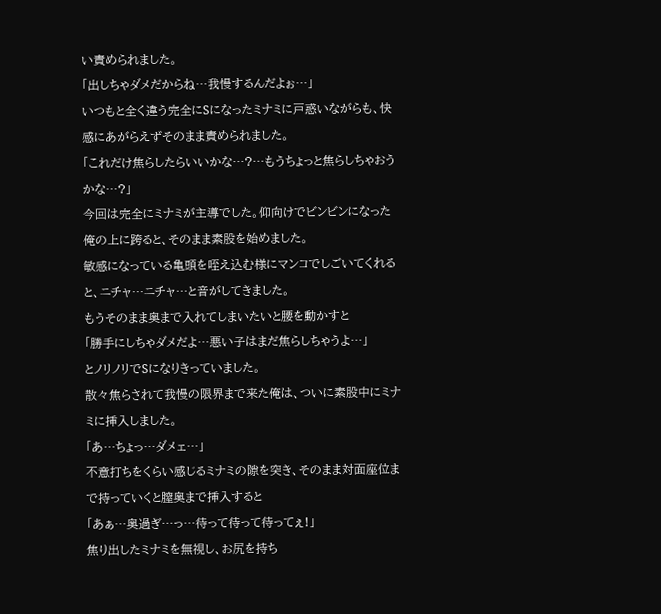い責められました。
「出しちゃダメだからね…我慢するんだよぉ…」
いつもと全く違う完全にSになったミナミに戸惑いながらも、快感にあがらえずそのまま責められました。
「これだけ焦らしたらいいかな…?…もうちょっと焦らしちゃおうかな…?」
今回は完全にミナミが主導でした。仰向けでビンビンになった俺の上に跨ると、そのまま素股を始めました。
敏感になっている亀頭を咥え込む様にマンコでしごいてくれると、ニチャ…ニチャ…と音がしてきました。
もうそのまま奥まで入れてしまいたいと腰を動かすと
「勝手にしちゃダメだよ…悪い子はまだ焦らしちゃうよ…」
とノリノリでSになりきっていました。
散々焦らされて我慢の限界まで来た俺は、ついに素股中にミナミに挿入しました。
「あ…ちょっ…ダメェ…」
不意打ちをくらい感じるミナミの隙を突き、そのまま対面座位まで持っていくと膣奥まで挿入すると
「あぁ…奥過ぎ…っ…待って待って待ってぇ!」
焦り出したミナミを無視し、お尻を持ち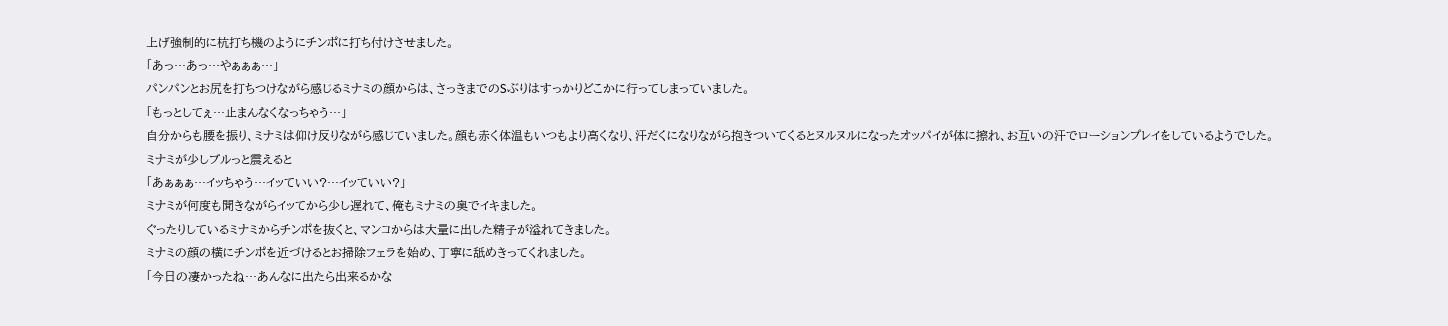上げ強制的に杭打ち機のようにチンポに打ち付けさせました。
「あっ…あっ…やぁぁぁ…」
パンパンとお尻を打ちつけながら感じるミナミの顔からは、さっきまでのSぶりはすっかりどこかに行ってしまっていました。
「もっとしてぇ…止まんなくなっちゃう…」
自分からも腰を振り、ミナミは仰け反りながら感じていました。顔も赤く体温もいつもより高くなり、汗だくになりながら抱きついてくるとヌルヌルになったオッパイが体に擦れ、お互いの汗でローションプレイをしているようでした。
ミナミが少しブルっと震えると
「あぁぁぁ…イッちゃう…イッていい?…イッていい?」
ミナミが何度も聞きながらイッてから少し遅れて、俺もミナミの奥でイキました。
ぐったりしているミナミからチンポを抜くと、マンコからは大量に出した精子が溢れてきました。
ミナミの顔の横にチンポを近づけるとお掃除フェラを始め、丁寧に舐めきってくれました。
「今日の凄かったね…あんなに出たら出来るかな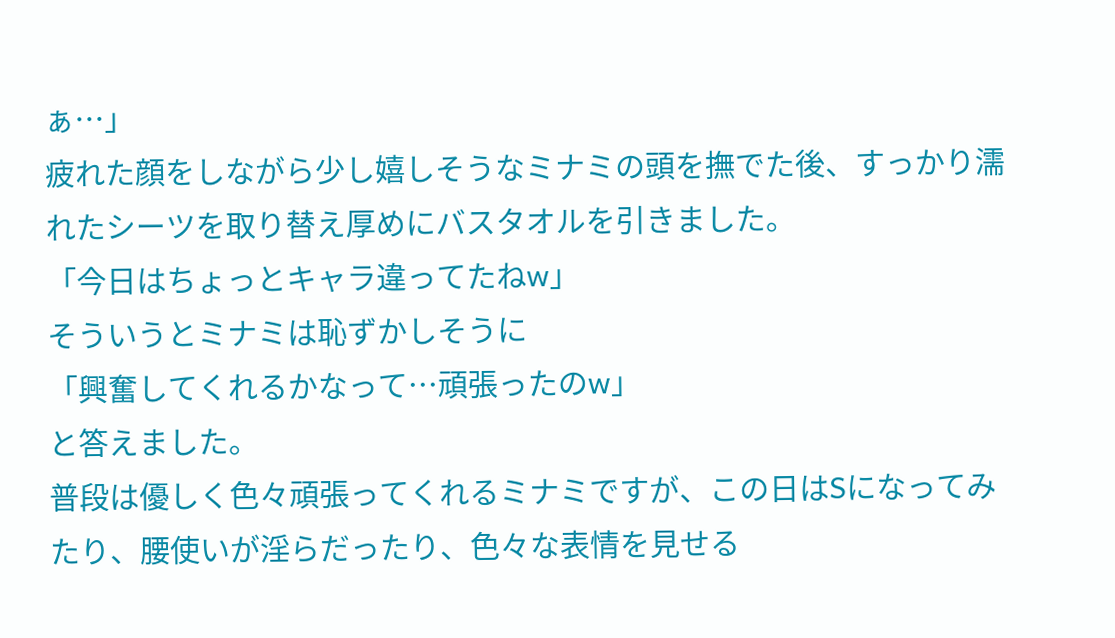ぁ…」
疲れた顔をしながら少し嬉しそうなミナミの頭を撫でた後、すっかり濡れたシーツを取り替え厚めにバスタオルを引きました。
「今日はちょっとキャラ違ってたねw」
そういうとミナミは恥ずかしそうに
「興奮してくれるかなって…頑張ったのw」
と答えました。
普段は優しく色々頑張ってくれるミナミですが、この日はSになってみたり、腰使いが淫らだったり、色々な表情を見せる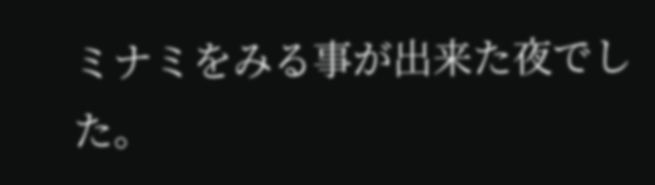ミナミをみる事が出来た夜でした。